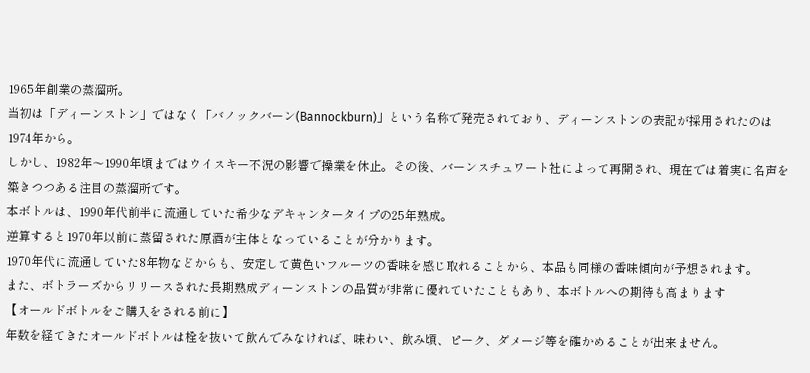1965年創業の蒸溜所。
当初は「ディーンストン」ではなく「バノックバーン(Bannockburn)」という名称で発売されており、ディーンストンの表記が採用されたのは1974年から。
しかし、1982年〜1990年頃まではウイスキー不況の影響で操業を休止。その後、バーンスチュワート社によって再開され、現在では着実に名声を築きつつある注目の蒸溜所です。
本ボトルは、1990年代前半に流通していた希少なデキャンタータイプの25年熟成。
逆算すると1970年以前に蒸留された原酒が主体となっていることが分かります。
1970年代に流通していた8年物などからも、安定して黄色いフルーツの香味を感じ取れることから、本品も同様の香味傾向が予想されます。
また、ボトラーズからリリースされた長期熟成ディーンストンの品質が非常に優れていたこともあり、本ボトルへの期待も高まります
【オールドボトルをご購入をされる前に】
年数を経てきたオールドボトルは栓を抜いて飲んでみなければ、味わい、飲み頃、ピーク、ダメージ等を確かめることが出来ません。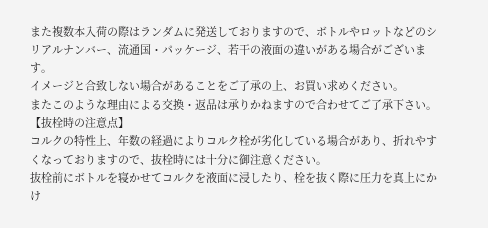また複数本入荷の際はランダムに発送しておりますので、ボトルやロットなどのシリアルナンバー、流通国・パッケージ、若干の液面の違いがある場合がございます。
イメージと合致しない場合があることをご了承の上、お買い求めください。
またこのような理由による交換・返品は承りかねますので合わせてご了承下さい。
【抜栓時の注意点】
コルクの特性上、年数の経過によりコルク栓が劣化している場合があり、折れやすくなっておりますので、抜栓時には十分に御注意ください。
抜栓前にボトルを寝かせてコルクを液面に浸したり、栓を抜く際に圧力を真上にかけ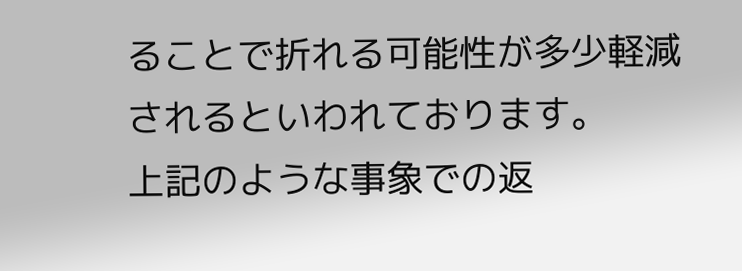ることで折れる可能性が多少軽減されるといわれております。
上記のような事象での返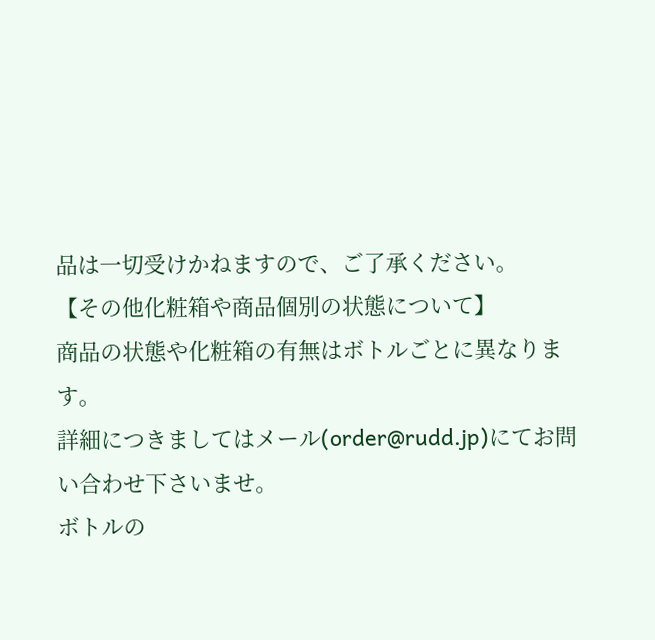品は一切受けかねますので、ご了承ください。
【その他化粧箱や商品個別の状態について】
商品の状態や化粧箱の有無はボトルごとに異なります。
詳細につきましてはメール(order@rudd.jp)にてお問い合わせ下さいませ。
ボトルの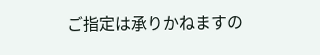ご指定は承りかねますの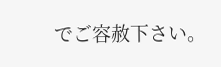でご容赦下さい。